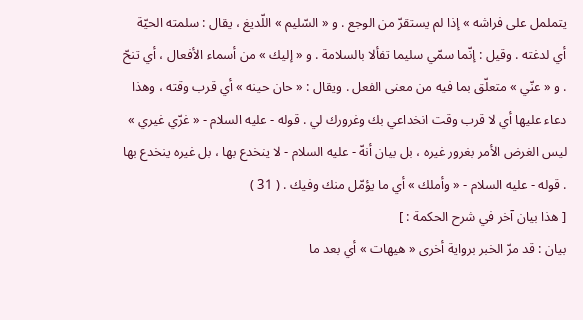يتململ على فراشه » إذا لم يستقرّ من الوجع . و « السّليم » اللّديغ ، يقال : سلمته الحيّة أي لدغته . وقيل : إنّما سمّي سليما تفألا بالسلامة . و « إليك » من أسماء الأفعال ، أي تنحّ . و « عنّي » متعلّق بما فيه من معنى الفعل . ويقال : « حان حينه » أي قرب وقته ، وهذا دعاء عليها أي لا قرب وقت انخداعي بك وغرورك لي . قوله - عليه السلام - « غرّي غيري » ليس الغرض الأمر بغرور غيره ، بل بيان أنهّ - عليه السلام - لا ينخدع بها ، بل غيره ينخدع بها . قوله - عليه السلام - « وأملك » أي ما يؤمّل منك وفيك . ( 31 )
[ هذا بيان آخر في شرح الحكمة : ]
بيان : قد مرّ الخبر برواية أخرى « هيهات » أي بعد ما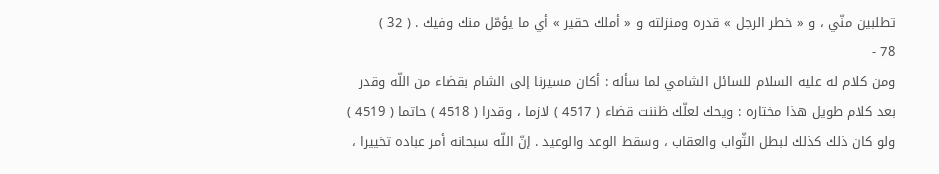تطلبين منّي ، و « خطر الرجل » قدره ومنزلته و « أملك حقير » أي ما يؤمّل منك وفيك . ( 32 )
78 -
ومن كلام له عليه السلام للسائل الشامي لما سأله : أكان مسيرنا إلى الشام بقضاء من اللّه وقدر بعد كلام طويل هذا مختاره : ويحك لعلّك ظننت قضاء ( 4517 ) لازما ، وقدرا ( 4518 ) حاتما ( 4519 ) ولو كان ذلك كذلك لبطل الثّواب والعقاب ، وسقط الوعد والوعيد . إنّ اللّه سبحانه أمر عباده تخييرا ،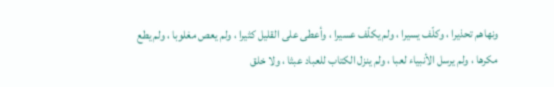ونهاهم تحذيرا ، وكلّف يسيرا ، ولم يكلّف عسيرا ، وأعطى على القليل كثيرا ، ولم يعص مغلوبا ، ولم يطع مكرها ، ولم يرسل الأنبياء لعبا ، ولم ينزل الكتاب للعباد عبثا ، ولا خلق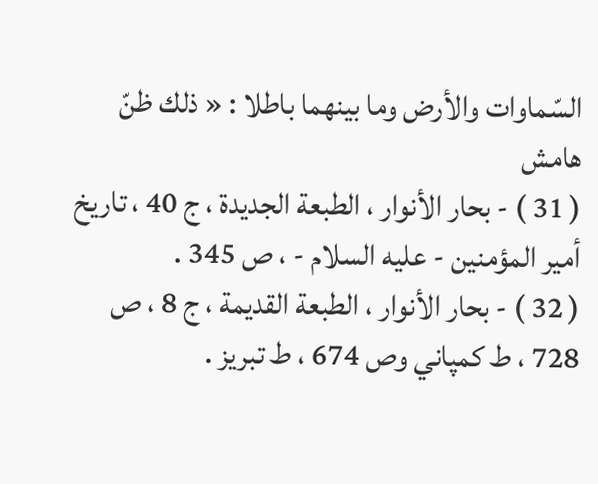السّماوات والأرض وما بينهما باطلا : « ذلك ظنّ
هامش
( 31 ) - بحار الأنوار ، الطبعة الجديدة ، ج 40 ، تاريخ أمير المؤمنين - عليه السلام - ، ص 345 .
( 32 ) - بحار الأنوار ، الطبعة القديمة ، ج 8 ، ص 728 ، ط كمپاني وص 674 ، ط تبريز .